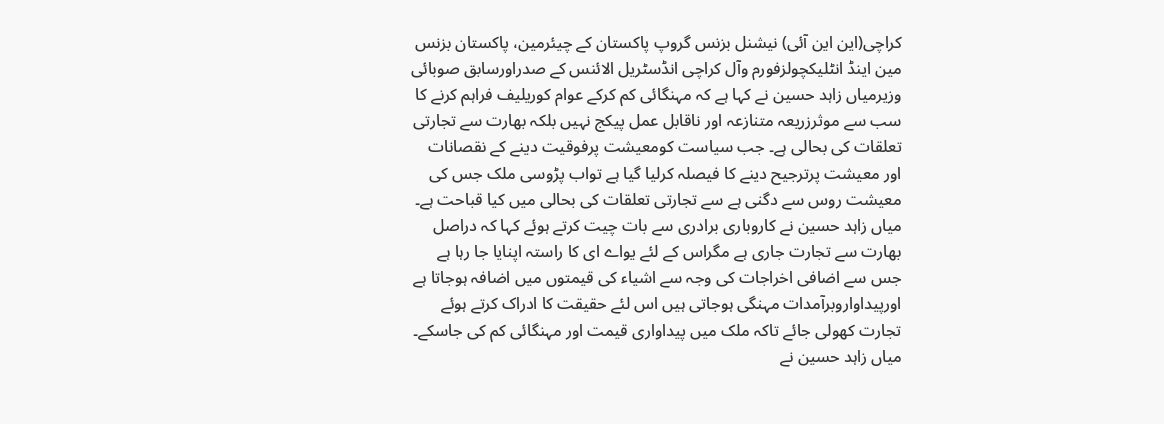کراچی(این این آئی) نیشنل بزنس گروپ پاکستان کے چیئرمین، پاکستان بزنس مین اینڈ انٹلیکچولزفورم وآل کراچی انڈسٹریل الائنس کے صدراورسابق صوبائی وزیرمیاں زاہد حسین نے کہا ہے کہ مہنگائی کم کرکے عوام کوریلیف فراہم کرنے کا سب سے موثرزریعہ متنازعہ اور ناقابل عمل پیکج نہیں بلکہ بھارت سے تجارتی تعلقات کی بحالی ہے۔ جب سیاست کومعیشت پرفوقیت دینے کے نقصانات
اور معیشت پرترجیح دینے کا فیصلہ کرلیا گیا ہے تواب پڑوسی ملک جس کی معیشت روس سے دگنی ہے سے تجارتی تعلقات کی بحالی میں کیا قباحت ہے۔ میاں زاہد حسین نے کاروباری برادری سے بات چیت کرتے ہوئے کہا کہ دراصل بھارت سے تجارت جاری ہے مگراس کے لئے یواے ای کا راستہ اپنایا جا رہا ہے جس سے اضافی اخراجات کی وجہ سے اشیاء کی قیمتوں میں اضافہ ہوجاتا ہے اورپیداواروبرآمدات مہنگی ہوجاتی ہیں اس لئے حقیقت کا ادراک کرتے ہوئے تجارت کھولی جائے تاکہ ملک میں پیداواری قیمت اور مہنگائی کم کی جاسکے۔ میاں زاہد حسین نے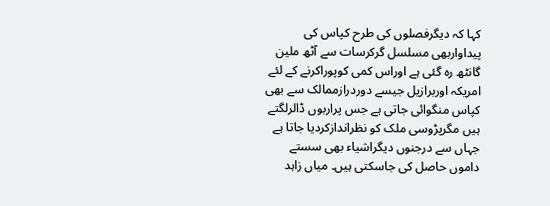کہا کہ دیگرفصلوں کی طرح کپاس کی پیداواربھی مسلسل گرکرسات سے آٹھ ملین گانٹھ رہ گئی ہے اوراس کمی کوپوراکرنے کے لئے امریکہ اوربرازیل جیسے دوردرازممالک سے بھی کپاس منگوائی جاتی ہے جس پراربوں ڈالرلگتے ہیں مگرپڑوسی ملک کو نظراندازکردیا جاتا ہے جہاں سے درجنوں دیگراشیاء بھی سستے داموں حاصل کی جاسکتی ہیں۔ میاں زاہد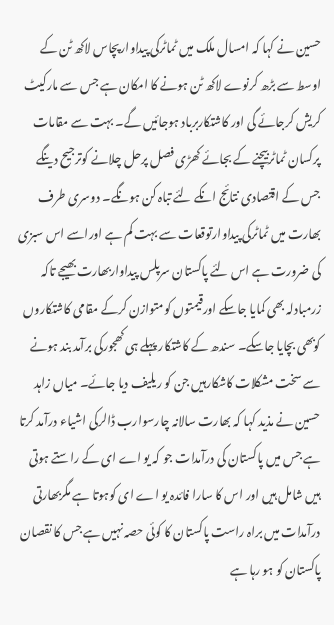حسین نے کہا کہ امسال ملک میں ٹماٹرکی پیداوارپچاس لاکھ ٹن کے اوسط سے بڑھ کرنوے لاکھ ٹن ہونے کا امکان ہے جس سے مارکیٹ کریش کرجائے گی اور کاشتکاربرباد ہوجائیں گے۔ بہت سے مقامات پرکسان ٹماٹربیچنے کے بجائے کھڑی فصل پرحل چلانے کوترجیح دینگے جس کے اقتصادی نتائج انکے لئے تباہ کن ہونگے۔ دوسری طرف بھارت میں ٹماٹرکی پیداوارتوقعات سے بہت کم ہے اوراسے اس سبزی کی ضرورت ہے اس لئے پاکستان سرپلس پیداواربھارت بھیجے تاکہ زرمبادلہ بھی کمایا جاسکے اورقیمتوں کومتوازن کرکے مقامی کاشتکاروں کوبھی بچایا جاسکے۔ سندھ کے کاشتکار پہلے ہی کھجورکی برآمد بند ہونے سے سخت مشکلات کاشکارہیں جن کو ریلیف دیا جائے۔ میاں زاہد حسین نے مذید کہا کہ بھارت سالانہ چارسوارب ڈالرکی اشیاء درآمد کرتا ہے جس میں پاکستان کی درآمدات جو کہ یو اے ای کے راستے ہوتی ہیں شامل ہیں اور اس کا سارا فائدہ یو اے ای کوہوتا ہے مگربھارتی درآمدات میں براہ راست پاکستان کا کوئی حصہ نہیں ہے جس کا نقصان پاکستان کو ہو رہا ہے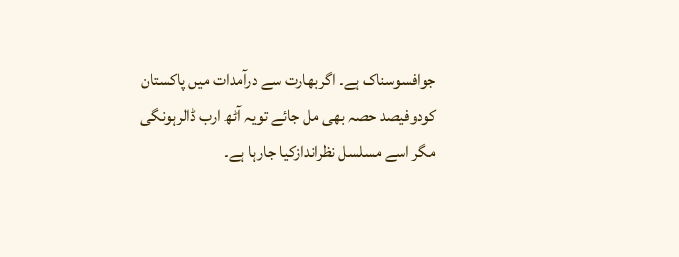جوافسوسناک ہے۔ اگربھارت سے درآمدات میں پاکستان کودوفیصد حصہ بھی مل جائے تویہ آٹھ ارب ڈالرہونگی مگر اسے مسلسل نظراندازکیا جارہا ہے۔